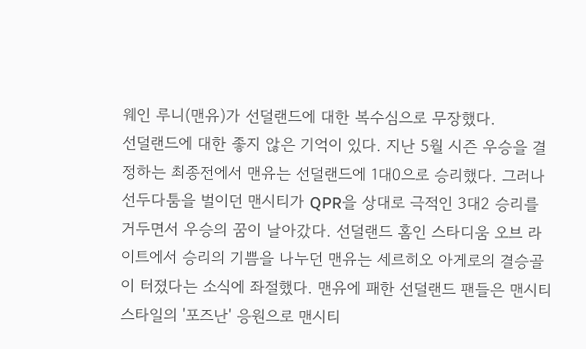웨인 루니(맨유)가 선덜랜드에 대한 복수심으로 무장했다.
선덜랜드에 대한 좋지 않은 기억이 있다. 지난 5월 시즌 우승을 결정하는 최종전에서 맨유는 선덜랜드에 1대0으로 승리했다. 그러나 선두다툼을 벌이던 맨시티가 QPR을 상대로 극적인 3대2 승리를 거두면서 우승의 꿈이 날아갔다. 선덜랜드 홈인 스타디움 오브 라이트에서 승리의 기쁨을 나누던 맨유는 세르히오 아게로의 결승골이 터졌다는 소식에 좌절했다. 맨유에 패한 선덜랜드 팬들은 맨시티 스타일의 '포즈난' 응원으로 맨시티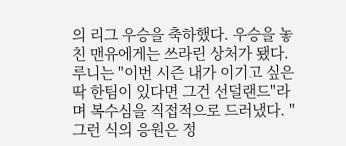의 리그 우승을 축하했다. 우승을 놓친 맨유에게는 쓰라린 상처가 됐다.
루니는 "이번 시즌 내가 이기고 싶은 딱 한팀이 있다면 그건 선덜랜드"라며 복수심을 직접적으로 드러냈다. "그런 식의 응원은 정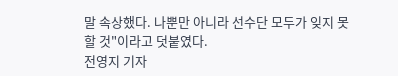말 속상했다. 나뿐만 아니라 선수단 모두가 잊지 못할 것"이라고 덧붙였다.
전영지 기자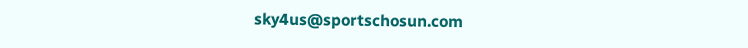sky4us@sportschosun.com